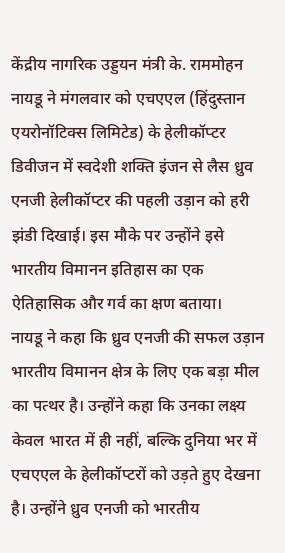केंद्रीय नागरिक उड्डयन मंत्री के. राममोहन नायडू ने मंगलवार को एचएएल (हिंदुस्तान एयरोनॉटिक्स लिमिटेड) के हेलीकॉप्टर डिवीजन में स्वदेशी शक्ति इंजन से लैस ध्रुव एनजी हेलीकॉप्टर की पहली उड़ान को हरी झंडी दिखाई। इस मौके पर उन्होंने इसे भारतीय विमानन इतिहास का एक ऐतिहासिक और गर्व का क्षण बताया।
नायडू ने कहा कि ध्रुव एनजी की सफल उड़ान भारतीय विमानन क्षेत्र के लिए एक बड़ा मील का पत्थर है। उन्होंने कहा कि उनका लक्ष्य केवल भारत में ही नहीं, बल्कि दुनिया भर में एचएएल के हेलीकॉप्टरों को उड़ते हुए देखना है। उन्होंने ध्रुव एनजी को भारतीय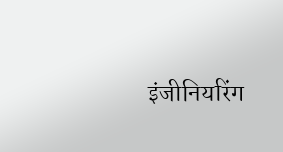इंजीनियरिंग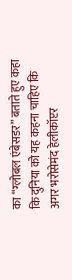का “ग्लोबल एंबेसडर” बताते हुए कहा कि दुनिया को यह कहना चाहिए कि अगर भरोसेमंद हेलीकॉप्टर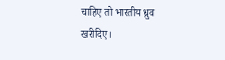चाहिए तो भारतीय ध्रुव खरीदिए।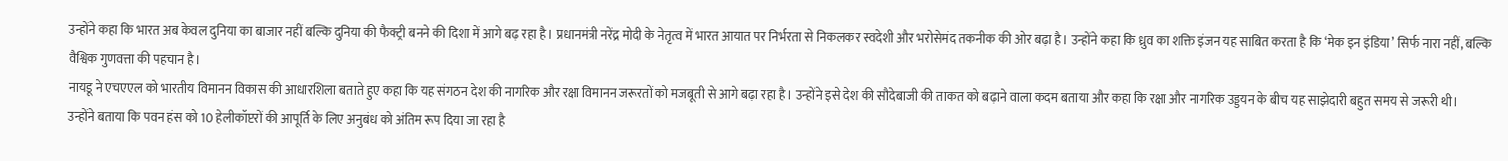उन्होंने कहा कि भारत अब केवल दुनिया का बाजार नहीं बल्कि दुनिया की फैक्ट्री बनने की दिशा में आगे बढ़ रहा है। प्रधानमंत्री नरेंद्र मोदी के नेतृत्व में भारत आयात पर निर्भरता से निकलकर स्वदेशी और भरोसेमंद तकनीक की ओर बढ़ा है। उन्होंने कहा कि ध्रुव का शक्ति इंजन यह साबित करता है कि ‘मेक इन इंडिया’ सिर्फ नारा नहीं, बल्कि वैश्विक गुणवत्ता की पहचान है।
नायडू ने एचएएल को भारतीय विमानन विकास की आधारशिला बताते हुए कहा कि यह संगठन देश की नागरिक और रक्षा विमानन जरूरतों को मजबूती से आगे बढ़ा रहा है। उन्होंने इसे देश की सौदेबाजी की ताकत को बढ़ाने वाला कदम बताया और कहा कि रक्षा और नागरिक उड्डयन के बीच यह साझेदारी बहुत समय से जरूरी थी।
उन्होंने बताया कि पवन हंस को 10 हेलीकॉप्टरों की आपूर्ति के लिए अनुबंध को अंतिम रूप दिया जा रहा है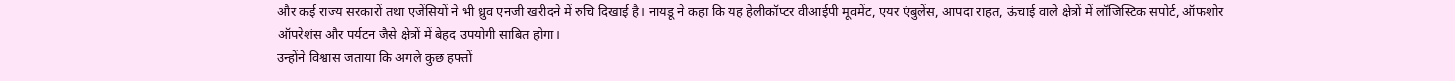और कई राज्य सरकारों तथा एजेंसियों ने भी ध्रुव एनजी खरीदने में रुचि दिखाई है। नायडू ने कहा कि यह हेलीकॉप्टर वीआईपी मूवमेंट, एयर एंबुलेंस, आपदा राहत, ऊंचाई वाले क्षेत्रों में लॉजिस्टिक सपोर्ट, ऑफशोर ऑपरेशंस और पर्यटन जैसे क्षेत्रों में बेहद उपयोगी साबित होगा।
उन्होंने विश्वास जताया कि अगले कुछ हफ्तों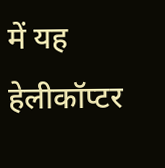में यह हेलीकॉप्टर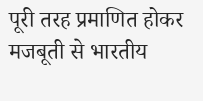पूरी तरह प्रमाणित होकर मजबूती से भारतीय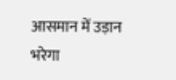आसमान में उड़ान भरेगा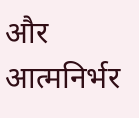और आत्मनिर्भर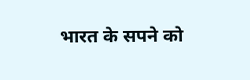भारत के सपने को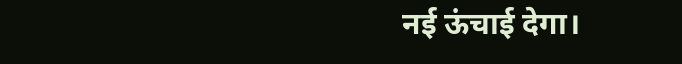नई ऊंचाई देगा।